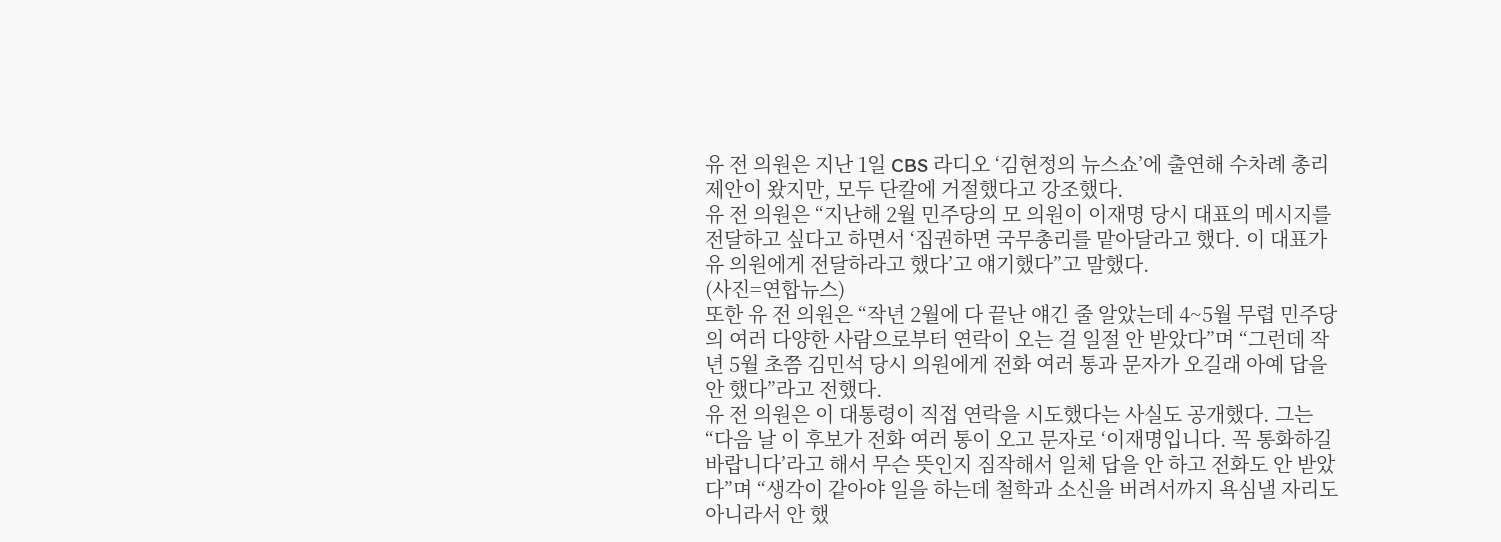유 전 의원은 지난 1일 CBS 라디오 ‘김현정의 뉴스쇼’에 출연해 수차례 총리 제안이 왔지만, 모두 단칼에 거절했다고 강조했다.
유 전 의원은 “지난해 2월 민주당의 모 의원이 이재명 당시 대표의 메시지를 전달하고 싶다고 하면서 ‘집권하면 국무총리를 맡아달라고 했다. 이 대표가 유 의원에게 전달하라고 했다’고 얘기했다”고 말했다.
(사진=연합뉴스)
또한 유 전 의원은 “작년 2월에 다 끝난 얘긴 줄 알았는데 4~5월 무렵 민주당의 여러 다양한 사람으로부터 연락이 오는 걸 일절 안 받았다”며 “그런데 작년 5월 초쯤 김민석 당시 의원에게 전화 여러 통과 문자가 오길래 아예 답을 안 했다”라고 전했다.
유 전 의원은 이 대통령이 직접 연락을 시도했다는 사실도 공개했다. 그는 “다음 날 이 후보가 전화 여러 통이 오고 문자로 ‘이재명입니다. 꼭 통화하길 바랍니다’라고 해서 무슨 뜻인지 짐작해서 일체 답을 안 하고 전화도 안 받았다”며 “생각이 같아야 일을 하는데 철학과 소신을 버려서까지 욕심낼 자리도 아니라서 안 했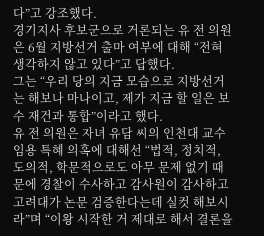다”고 강조했다.
경기지사 후보군으로 거론되는 유 전 의원은 6월 지방선거 출마 여부에 대해 “전혀 생각하지 않고 있다”고 답했다.
그는 “우리 당의 지금 모습으로 지방선거는 해보나 마나이고, 제가 지금 할 일은 보수 재건과 통합”이라고 했다.
유 전 의원은 자녀 유담 씨의 인천대 교수 임용 특혜 의혹에 대해선 “법적, 정치적, 도의적, 학문적으로도 아무 문제 없기 때문에 경찰이 수사하고 감사원이 감사하고 고려대가 논문 검증한다는데 실컷 해보시라”며 “이왕 시작한 거 제대로 해서 결론을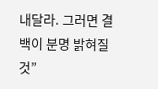내달라. 그러면 결백이 분명 밝혀질 것”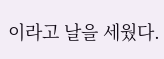이라고 날을 세웠다.